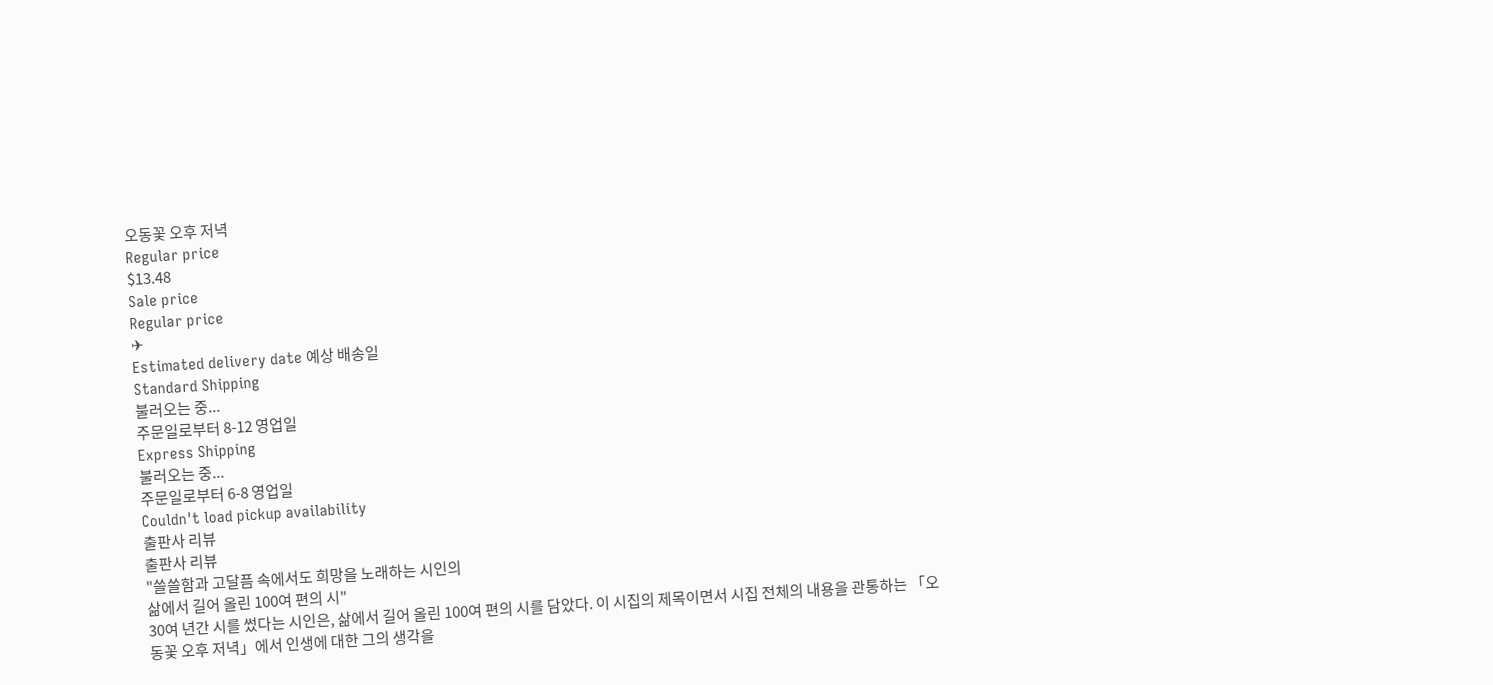오동꽃 오후 저녁
Regular price
$13.48
Sale price
Regular price
✈
Estimated delivery date 예상 배송일
Standard Shipping
불러오는 중...
주문일로부터 8-12 영업일
Express Shipping
불러오는 중...
주문일로부터 6-8 영업일
Couldn't load pickup availability
출판사 리뷰
출판사 리뷰
"쓸쓸함과 고달픔 속에서도 희망을 노래하는 시인의
삶에서 길어 올린 100여 편의 시"
30여 년간 시를 썼다는 시인은, 삶에서 길어 올린 100여 편의 시를 담았다. 이 시집의 제목이면서 시집 전체의 내용을 관통하는 「오동꽃 오후 저녁」에서 인생에 대한 그의 생각을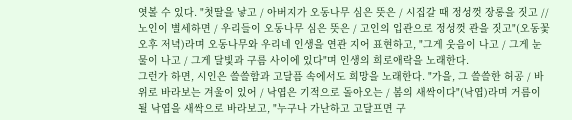엿볼 수 있다. "첫딸을 낳고 / 아버지가 오동나무 심은 뜻은 / 시집갈 때 정성껏 장롱을 짓고 // 노인이 별세하면 / 우리들이 오동나무 심은 뜻은 / 고인의 입관으로 정성껏 관을 짓고"(오동꽃 오후 저녁)라며 오동나무와 우리네 인생을 연관 지어 표현하고, "그게 웃음이 나고 / 그게 눈물이 나고 / 그게 달빛과 구름 사이에 있다"며 인생의 희로애락을 노래한다.
그런가 하면, 시인은 쓸쓸함과 고달픔 속에서도 희망을 노래한다. "가을, 그 쓸쓸한 허공 / 바위로 바라보는 겨울이 있어 / 낙엽은 기적으로 돌아오는 / 봄의 새싹이다"(낙엽)라며 거름이 될 낙엽을 새싹으로 바라보고, "누구나 가난하고 고달프면 구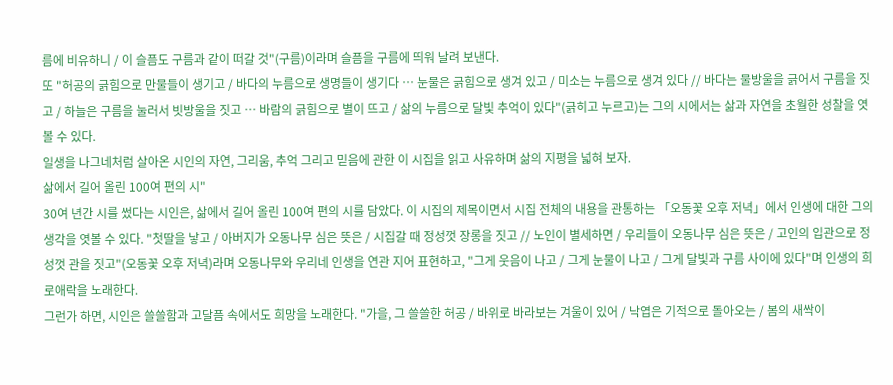름에 비유하니 / 이 슬픔도 구름과 같이 떠갈 것"(구름)이라며 슬픔을 구름에 띄워 날려 보낸다.
또 "허공의 긁힘으로 만물들이 생기고 / 바다의 누름으로 생명들이 생기다 … 눈물은 긁힘으로 생겨 있고 / 미소는 누름으로 생겨 있다 // 바다는 물방울을 긁어서 구름을 짓고 / 하늘은 구름을 눌러서 빗방울을 짓고 … 바람의 긁힘으로 별이 뜨고 / 삶의 누름으로 달빛 추억이 있다"(긁히고 누르고)는 그의 시에서는 삶과 자연을 초월한 성찰을 엿볼 수 있다.
일생을 나그네처럼 살아온 시인의 자연, 그리움, 추억 그리고 믿음에 관한 이 시집을 읽고 사유하며 삶의 지평을 넓혀 보자.
삶에서 길어 올린 100여 편의 시"
30여 년간 시를 썼다는 시인은, 삶에서 길어 올린 100여 편의 시를 담았다. 이 시집의 제목이면서 시집 전체의 내용을 관통하는 「오동꽃 오후 저녁」에서 인생에 대한 그의 생각을 엿볼 수 있다. "첫딸을 낳고 / 아버지가 오동나무 심은 뜻은 / 시집갈 때 정성껏 장롱을 짓고 // 노인이 별세하면 / 우리들이 오동나무 심은 뜻은 / 고인의 입관으로 정성껏 관을 짓고"(오동꽃 오후 저녁)라며 오동나무와 우리네 인생을 연관 지어 표현하고, "그게 웃음이 나고 / 그게 눈물이 나고 / 그게 달빛과 구름 사이에 있다"며 인생의 희로애락을 노래한다.
그런가 하면, 시인은 쓸쓸함과 고달픔 속에서도 희망을 노래한다. "가을, 그 쓸쓸한 허공 / 바위로 바라보는 겨울이 있어 / 낙엽은 기적으로 돌아오는 / 봄의 새싹이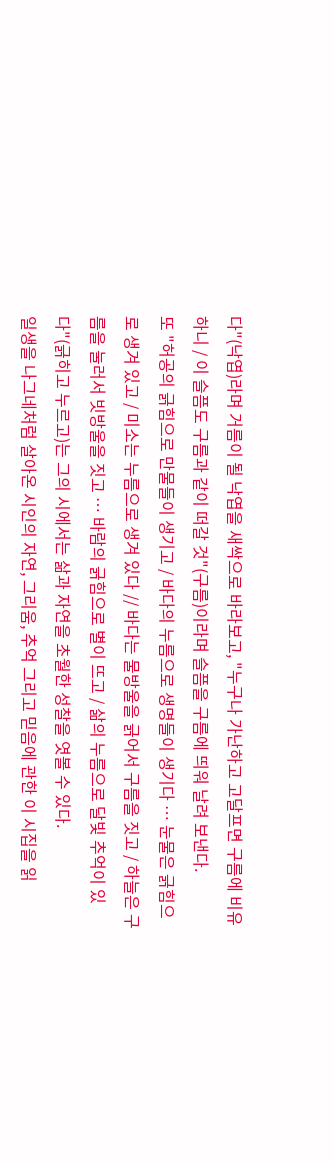다"(낙엽)라며 거름이 될 낙엽을 새싹으로 바라보고, "누구나 가난하고 고달프면 구름에 비유하니 / 이 슬픔도 구름과 같이 떠갈 것"(구름)이라며 슬픔을 구름에 띄워 날려 보낸다.
또 "허공의 긁힘으로 만물들이 생기고 / 바다의 누름으로 생명들이 생기다 … 눈물은 긁힘으로 생겨 있고 / 미소는 누름으로 생겨 있다 // 바다는 물방울을 긁어서 구름을 짓고 / 하늘은 구름을 눌러서 빗방울을 짓고 … 바람의 긁힘으로 별이 뜨고 / 삶의 누름으로 달빛 추억이 있다"(긁히고 누르고)는 그의 시에서는 삶과 자연을 초월한 성찰을 엿볼 수 있다.
일생을 나그네처럼 살아온 시인의 자연, 그리움, 추억 그리고 믿음에 관한 이 시집을 읽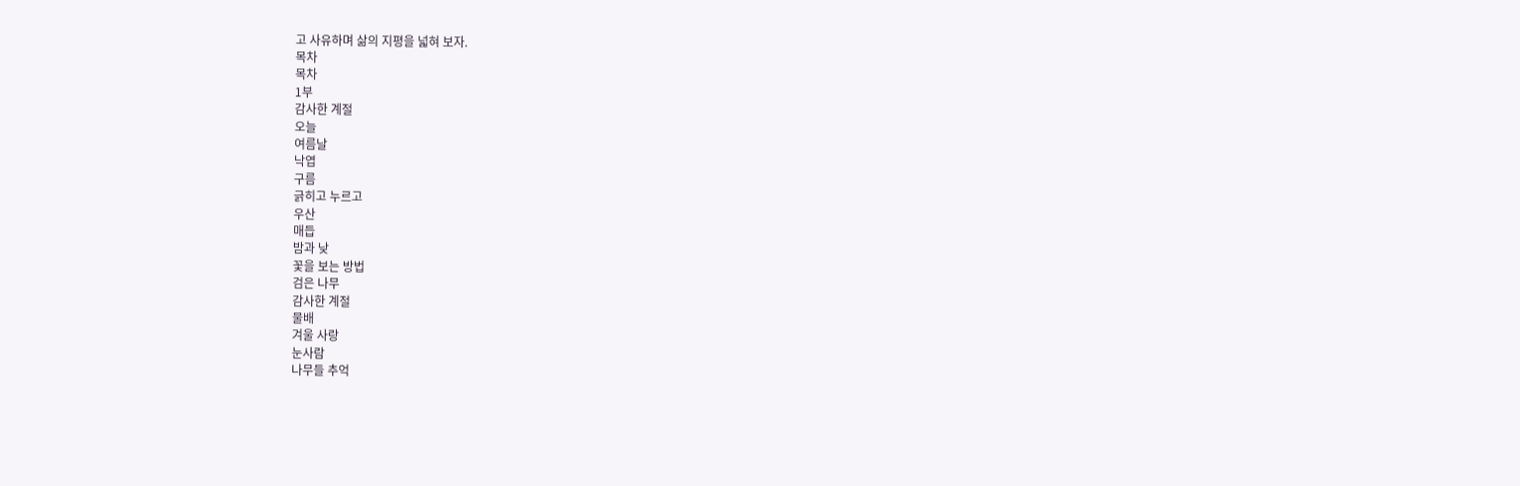고 사유하며 삶의 지평을 넓혀 보자.
목차
목차
1부
감사한 계절
오늘
여름날
낙엽
구름
긁히고 누르고
우산
매듭
밤과 낮
꽃을 보는 방법
검은 나무
감사한 계절
물배
겨울 사랑
눈사람
나무들 추억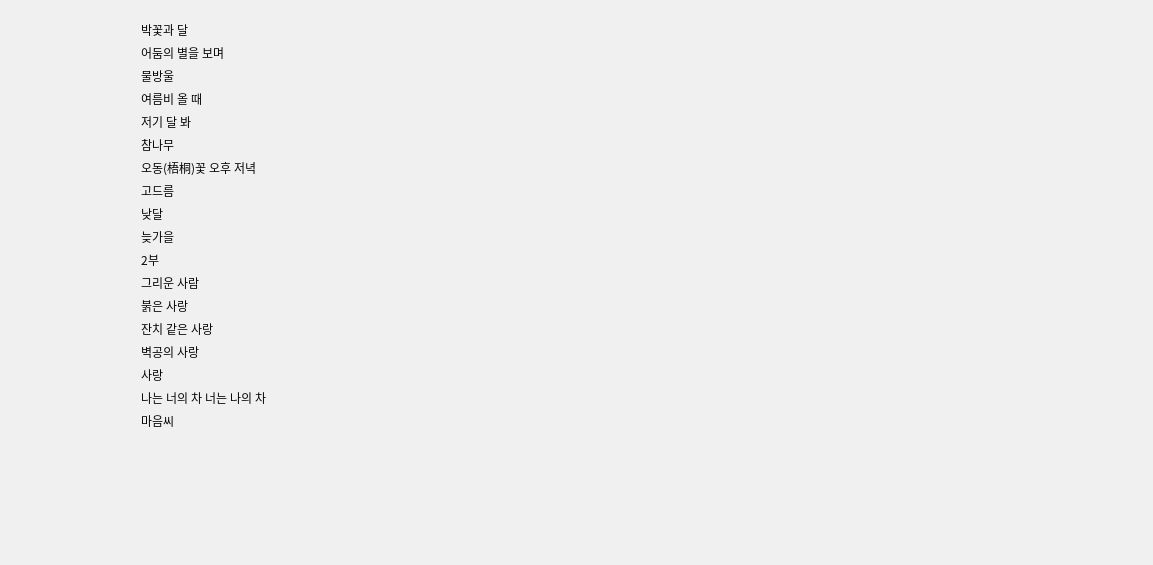박꽃과 달
어둠의 별을 보며
물방울
여름비 올 때
저기 달 봐
참나무
오동(梧桐)꽃 오후 저녁
고드름
낮달
늦가을
2부
그리운 사람
붉은 사랑
잔치 같은 사랑
벽공의 사랑
사랑
나는 너의 차 너는 나의 차
마음씨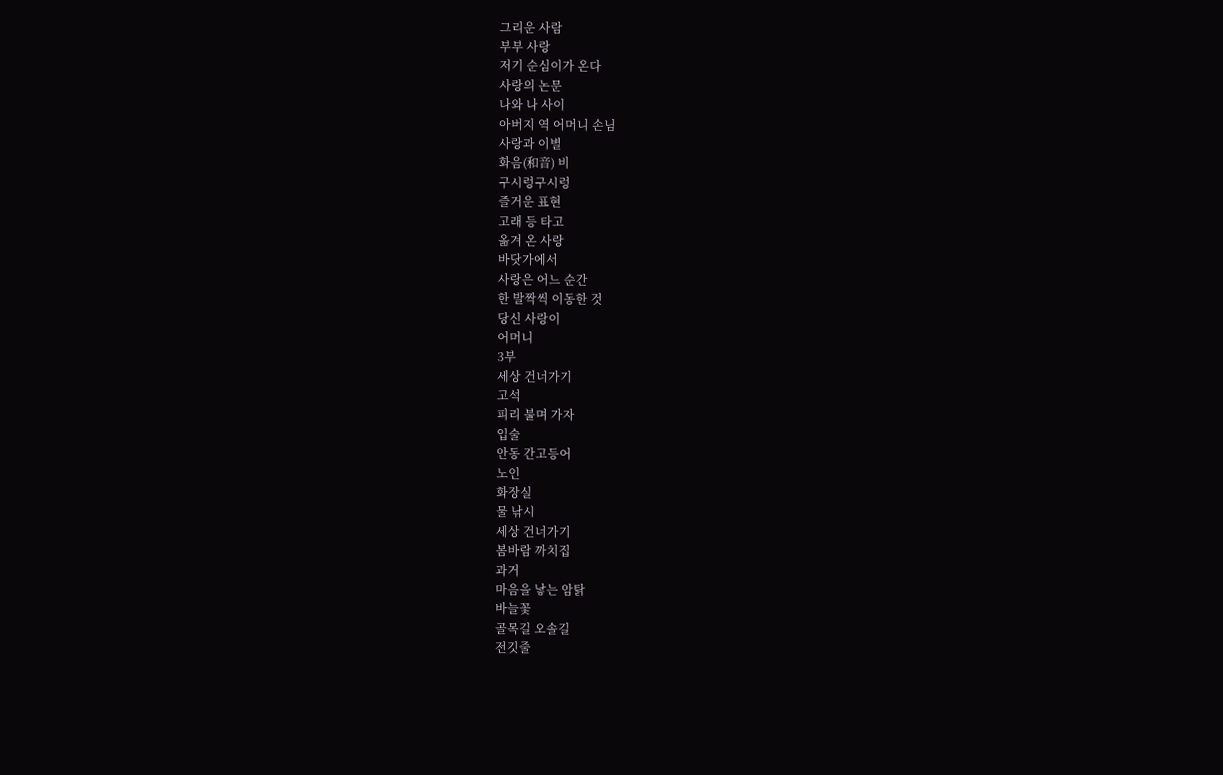그리운 사람
부부 사랑
저기 순심이가 온다
사랑의 논문
나와 나 사이
아버지 역 어머니 손님
사랑과 이별
화음(和音) 비
구시렁구시렁
즐거운 표현
고래 등 타고
옮겨 온 사랑
바닷가에서
사랑은 어느 순간
한 발짝씩 이동한 것
당신 사랑이
어머니
3부
세상 건너가기
고석
피리 불며 가자
입술
안동 간고등어
노인
화장실
물 낚시
세상 건너가기
봄바람 까치집
과거
마음을 낳는 암탉
바늘꽃
골목길 오솔길
전깃줄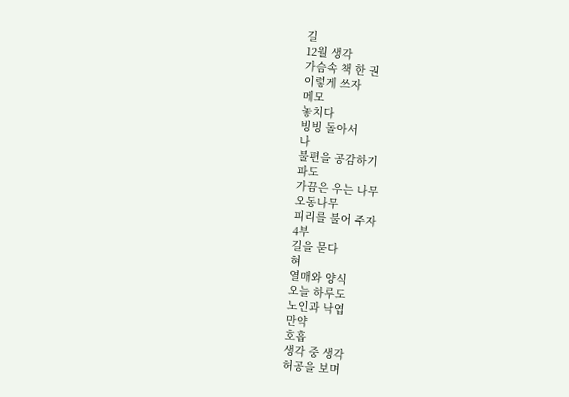길
12월 생각
가슴속 책 한 권
이렇게 쓰자
메모
놓치다
빙빙 돌아서
나
불편을 공감하기
파도
가끔은 우는 나무
오동나무
피리를 불어 주자
4부
길을 묻다
혀
열매와 양식
오늘 하루도
노인과 낙엽
만약
호흡
생각 중 생각
허공을 보며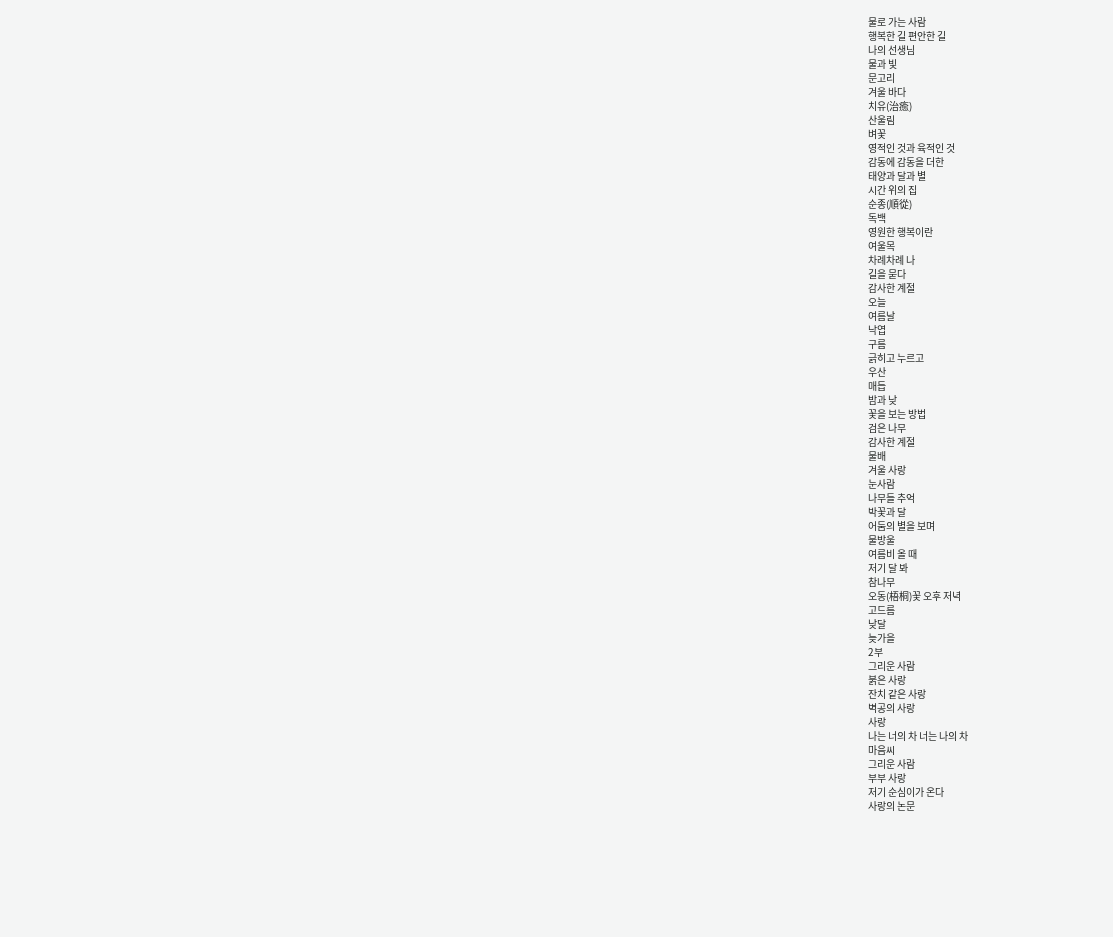물로 가는 사람
행복한 길 편안한 길
나의 선생님
물과 빛
문고리
겨울 바다
치유(治癒)
산울림
벼꽃
영적인 것과 육적인 것
감동에 감동을 더한
태양과 달과 별
시간 위의 집
순종(順從)
독백
영원한 행복이란
여울목
차례차례 나
길을 묻다
감사한 계절
오늘
여름날
낙엽
구름
긁히고 누르고
우산
매듭
밤과 낮
꽃을 보는 방법
검은 나무
감사한 계절
물배
겨울 사랑
눈사람
나무들 추억
박꽃과 달
어둠의 별을 보며
물방울
여름비 올 때
저기 달 봐
참나무
오동(梧桐)꽃 오후 저녁
고드름
낮달
늦가을
2부
그리운 사람
붉은 사랑
잔치 같은 사랑
벽공의 사랑
사랑
나는 너의 차 너는 나의 차
마음씨
그리운 사람
부부 사랑
저기 순심이가 온다
사랑의 논문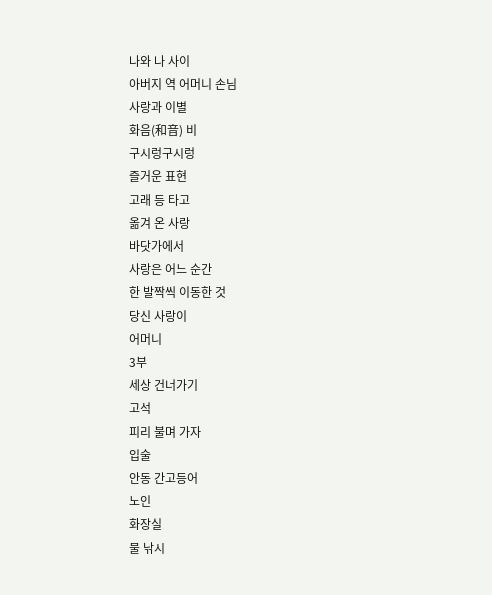나와 나 사이
아버지 역 어머니 손님
사랑과 이별
화음(和音) 비
구시렁구시렁
즐거운 표현
고래 등 타고
옮겨 온 사랑
바닷가에서
사랑은 어느 순간
한 발짝씩 이동한 것
당신 사랑이
어머니
3부
세상 건너가기
고석
피리 불며 가자
입술
안동 간고등어
노인
화장실
물 낚시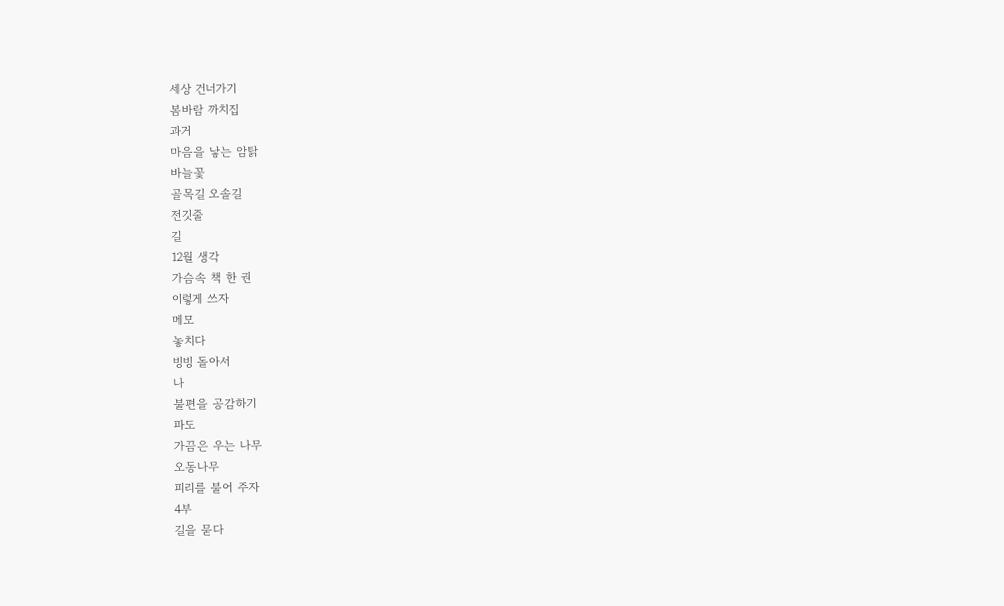세상 건너가기
봄바람 까치집
과거
마음을 낳는 암탉
바늘꽃
골목길 오솔길
전깃줄
길
12월 생각
가슴속 책 한 권
이렇게 쓰자
메모
놓치다
빙빙 돌아서
나
불편을 공감하기
파도
가끔은 우는 나무
오동나무
피리를 불어 주자
4부
길을 묻다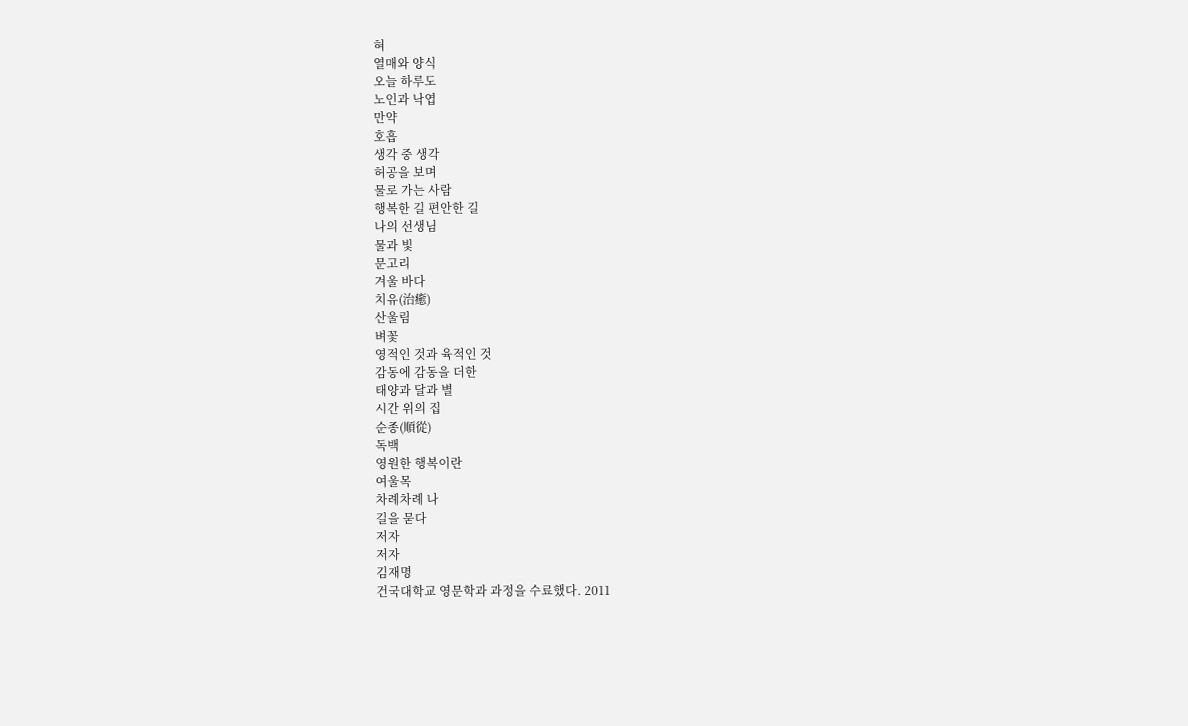혀
열매와 양식
오늘 하루도
노인과 낙엽
만약
호흡
생각 중 생각
허공을 보며
물로 가는 사람
행복한 길 편안한 길
나의 선생님
물과 빛
문고리
겨울 바다
치유(治癒)
산울림
벼꽃
영적인 것과 육적인 것
감동에 감동을 더한
태양과 달과 별
시간 위의 집
순종(順從)
독백
영원한 행복이란
여울목
차례차례 나
길을 묻다
저자
저자
김재명
건국대학교 영문학과 과정을 수료했다. 2011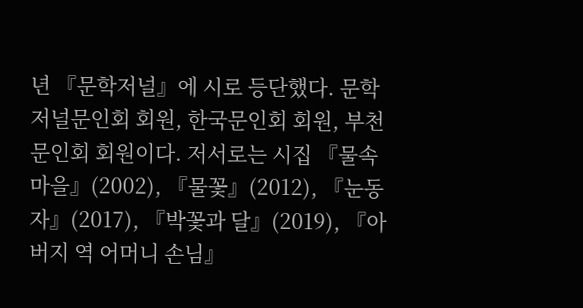년 『문학저널』에 시로 등단했다. 문학저널문인회 회원, 한국문인회 회원, 부천문인회 회원이다. 저서로는 시집 『물속마을』(2002), 『물꽃』(2012), 『눈동자』(2017), 『박꽃과 달』(2019), 『아버지 역 어머니 손님』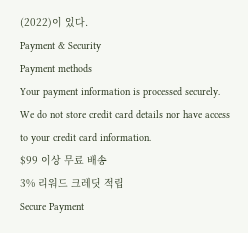(2022)이 있다.
Payment & Security
Payment methods
Your payment information is processed securely. We do not store credit card details nor have access to your credit card information.
$99 이상 무료 배송
3% 리워드 크레딧 적립
Secure Payment